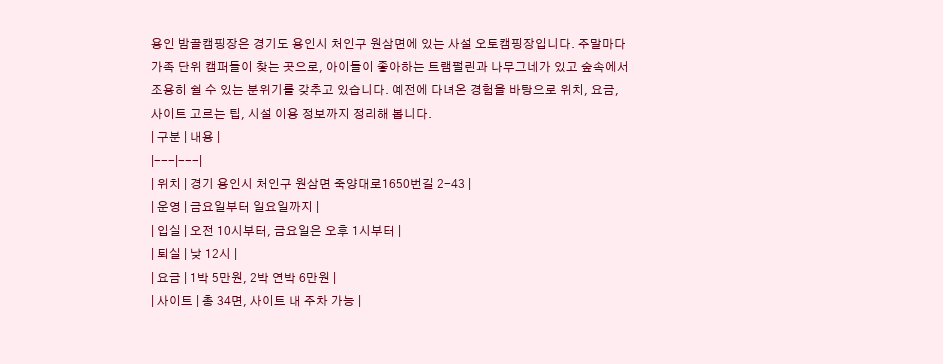용인 밤골캠핑장은 경기도 용인시 처인구 원삼면에 있는 사설 오토캠핑장입니다. 주말마다 가족 단위 캠퍼들이 찾는 곳으로, 아이들이 좋아하는 트램펄린과 나무그네가 있고 숲속에서 조용히 쉴 수 있는 분위기를 갖추고 있습니다. 예전에 다녀온 경험을 바탕으로 위치, 요금, 사이트 고르는 팁, 시설 이용 정보까지 정리해 봅니다.
| 구분 | 내용 |
|---|---|
| 위치 | 경기 용인시 처인구 원삼면 죽양대로1650번길 2-43 |
| 운영 | 금요일부터 일요일까지 |
| 입실 | 오전 10시부터, 금요일은 오후 1시부터 |
| 퇴실 | 낮 12시 |
| 요금 | 1박 5만원, 2박 연박 6만원 |
| 사이트 | 총 34면, 사이트 내 주차 가능 |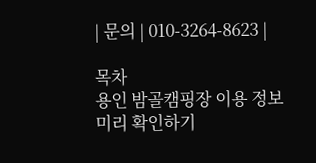| 문의 | 010-3264-8623 |

목차
용인 밤골캠핑장 이용 정보 미리 확인하기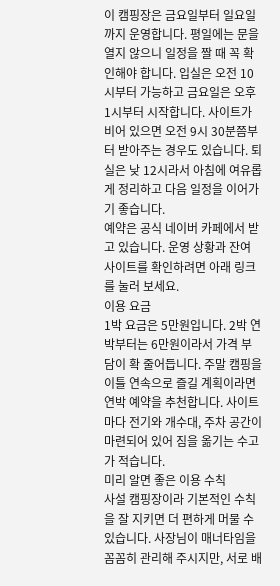이 캠핑장은 금요일부터 일요일까지 운영합니다. 평일에는 문을 열지 않으니 일정을 짤 때 꼭 확인해야 합니다. 입실은 오전 10시부터 가능하고 금요일은 오후 1시부터 시작합니다. 사이트가 비어 있으면 오전 9시 30분쯤부터 받아주는 경우도 있습니다. 퇴실은 낮 12시라서 아침에 여유롭게 정리하고 다음 일정을 이어가기 좋습니다.
예약은 공식 네이버 카페에서 받고 있습니다. 운영 상황과 잔여 사이트를 확인하려면 아래 링크를 눌러 보세요.
이용 요금
1박 요금은 5만원입니다. 2박 연박부터는 6만원이라서 가격 부담이 확 줄어듭니다. 주말 캠핑을 이틀 연속으로 즐길 계획이라면 연박 예약을 추천합니다. 사이트마다 전기와 개수대, 주차 공간이 마련되어 있어 짐을 옮기는 수고가 적습니다.
미리 알면 좋은 이용 수칙
사설 캠핑장이라 기본적인 수칙을 잘 지키면 더 편하게 머물 수 있습니다. 사장님이 매너타임을 꼼꼼히 관리해 주시지만, 서로 배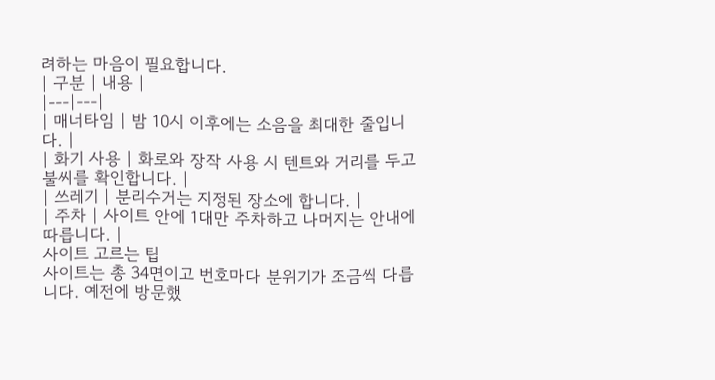려하는 마음이 필요합니다.
| 구분 | 내용 |
|---|---|
| 매너타임 | 밤 10시 이후에는 소음을 최대한 줄입니다. |
| 화기 사용 | 화로와 장작 사용 시 텐트와 거리를 두고 불씨를 확인합니다. |
| 쓰레기 | 분리수거는 지정된 장소에 합니다. |
| 주차 | 사이트 안에 1대만 주차하고 나머지는 안내에 따릅니다. |
사이트 고르는 팁
사이트는 총 34면이고 번호마다 분위기가 조금씩 다릅니다. 예전에 방문했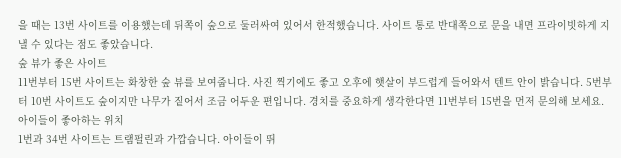을 때는 13번 사이트를 이용했는데 뒤쪽이 숲으로 둘러싸여 있어서 한적했습니다. 사이트 통로 반대쪽으로 문을 내면 프라이빗하게 지낼 수 있다는 점도 좋았습니다.
숲 뷰가 좋은 사이트
11번부터 15번 사이트는 화창한 숲 뷰를 보여줍니다. 사진 찍기에도 좋고 오후에 햇살이 부드럽게 들어와서 텐트 안이 밝습니다. 5번부터 10번 사이트도 숲이지만 나무가 짙어서 조금 어두운 편입니다. 경치를 중요하게 생각한다면 11번부터 15번을 먼저 문의해 보세요.
아이들이 좋아하는 위치
1번과 34번 사이트는 트램펄린과 가깝습니다. 아이들이 뛰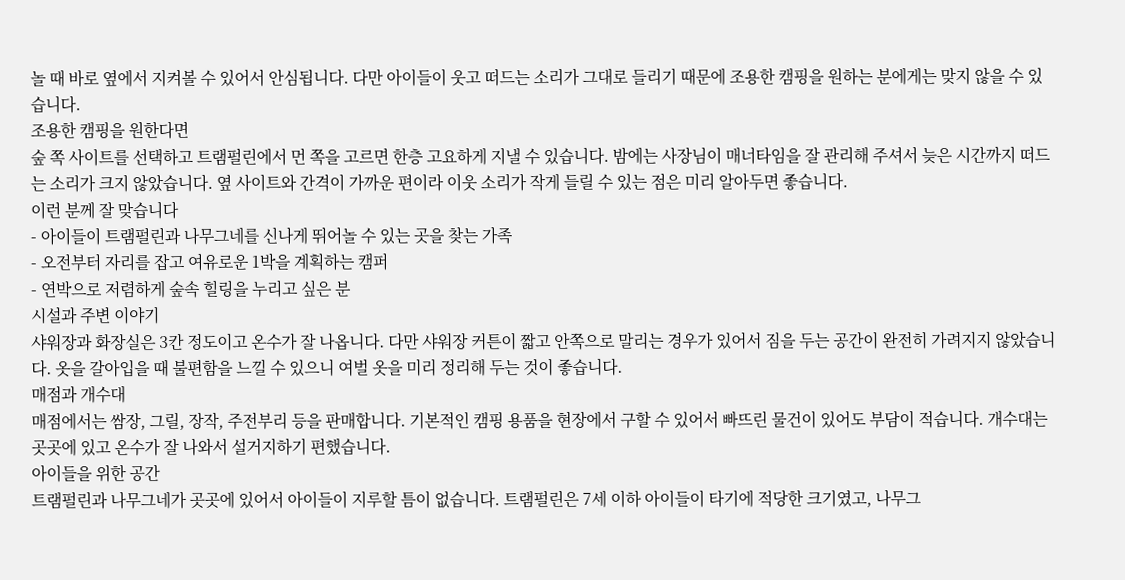놀 때 바로 옆에서 지켜볼 수 있어서 안심됩니다. 다만 아이들이 웃고 떠드는 소리가 그대로 들리기 때문에 조용한 캠핑을 원하는 분에게는 맞지 않을 수 있습니다.
조용한 캠핑을 원한다면
숲 쪽 사이트를 선택하고 트램펄린에서 먼 쪽을 고르면 한층 고요하게 지낼 수 있습니다. 밤에는 사장님이 매너타임을 잘 관리해 주셔서 늦은 시간까지 떠드는 소리가 크지 않았습니다. 옆 사이트와 간격이 가까운 편이라 이웃 소리가 작게 들릴 수 있는 점은 미리 알아두면 좋습니다.
이런 분께 잘 맞습니다
- 아이들이 트램펄린과 나무그네를 신나게 뛰어놀 수 있는 곳을 찾는 가족
- 오전부터 자리를 잡고 여유로운 1박을 계획하는 캠퍼
- 연박으로 저렴하게 숲속 힐링을 누리고 싶은 분
시설과 주변 이야기
샤워장과 화장실은 3칸 정도이고 온수가 잘 나옵니다. 다만 샤워장 커튼이 짧고 안쪽으로 말리는 경우가 있어서 짐을 두는 공간이 완전히 가려지지 않았습니다. 옷을 갈아입을 때 불편함을 느낄 수 있으니 여벌 옷을 미리 정리해 두는 것이 좋습니다.
매점과 개수대
매점에서는 쌈장, 그릴, 장작, 주전부리 등을 판매합니다. 기본적인 캠핑 용품을 현장에서 구할 수 있어서 빠뜨린 물건이 있어도 부담이 적습니다. 개수대는 곳곳에 있고 온수가 잘 나와서 설거지하기 편했습니다.
아이들을 위한 공간
트램펄린과 나무그네가 곳곳에 있어서 아이들이 지루할 틈이 없습니다. 트램펄린은 7세 이하 아이들이 타기에 적당한 크기였고, 나무그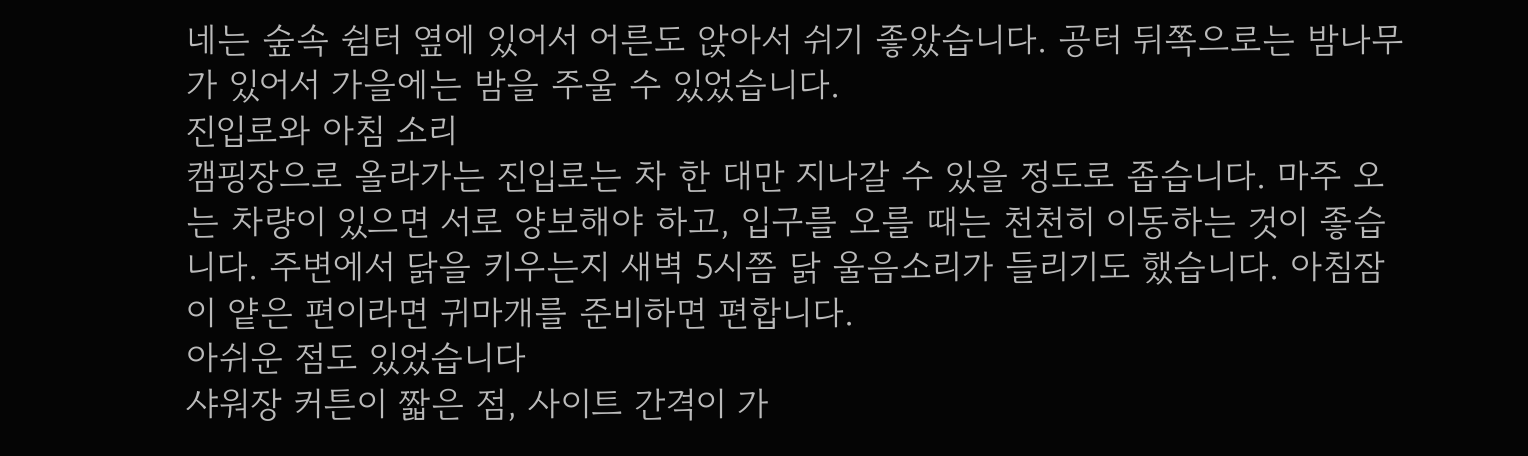네는 숲속 쉼터 옆에 있어서 어른도 앉아서 쉬기 좋았습니다. 공터 뒤쪽으로는 밤나무가 있어서 가을에는 밤을 주울 수 있었습니다.
진입로와 아침 소리
캠핑장으로 올라가는 진입로는 차 한 대만 지나갈 수 있을 정도로 좁습니다. 마주 오는 차량이 있으면 서로 양보해야 하고, 입구를 오를 때는 천천히 이동하는 것이 좋습니다. 주변에서 닭을 키우는지 새벽 5시쯤 닭 울음소리가 들리기도 했습니다. 아침잠이 얕은 편이라면 귀마개를 준비하면 편합니다.
아쉬운 점도 있었습니다
샤워장 커튼이 짧은 점, 사이트 간격이 가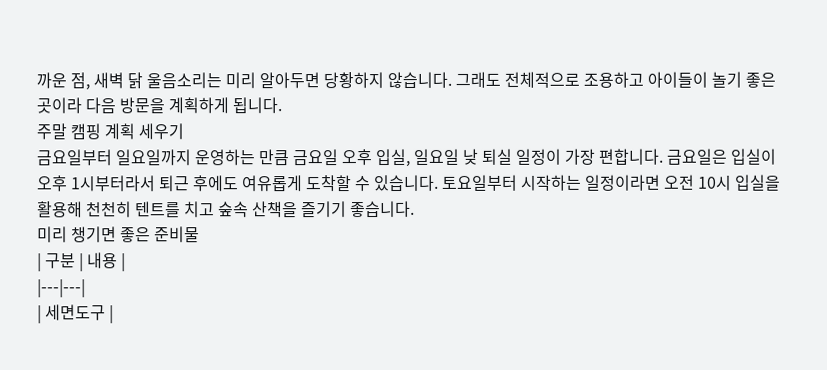까운 점, 새벽 닭 울음소리는 미리 알아두면 당황하지 않습니다. 그래도 전체적으로 조용하고 아이들이 놀기 좋은 곳이라 다음 방문을 계획하게 됩니다.
주말 캠핑 계획 세우기
금요일부터 일요일까지 운영하는 만큼 금요일 오후 입실, 일요일 낮 퇴실 일정이 가장 편합니다. 금요일은 입실이 오후 1시부터라서 퇴근 후에도 여유롭게 도착할 수 있습니다. 토요일부터 시작하는 일정이라면 오전 10시 입실을 활용해 천천히 텐트를 치고 숲속 산책을 즐기기 좋습니다.
미리 챙기면 좋은 준비물
| 구분 | 내용 |
|---|---|
| 세면도구 |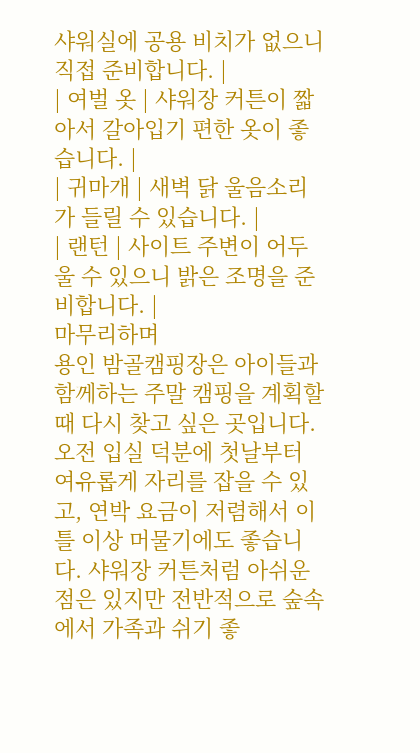샤워실에 공용 비치가 없으니 직접 준비합니다. |
| 여벌 옷 | 샤워장 커튼이 짧아서 갈아입기 편한 옷이 좋습니다. |
| 귀마개 | 새벽 닭 울음소리가 들릴 수 있습니다. |
| 랜턴 | 사이트 주변이 어두울 수 있으니 밝은 조명을 준비합니다. |
마무리하며
용인 밤골캠핑장은 아이들과 함께하는 주말 캠핑을 계획할 때 다시 찾고 싶은 곳입니다. 오전 입실 덕분에 첫날부터 여유롭게 자리를 잡을 수 있고, 연박 요금이 저렴해서 이틀 이상 머물기에도 좋습니다. 샤워장 커튼처럼 아쉬운 점은 있지만 전반적으로 숲속에서 가족과 쉬기 좋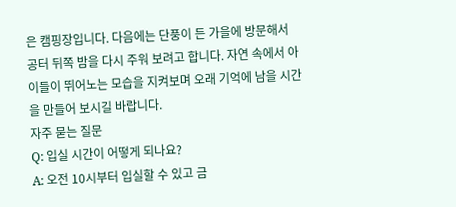은 캠핑장입니다. 다음에는 단풍이 든 가을에 방문해서 공터 뒤쪽 밤을 다시 주워 보려고 합니다. 자연 속에서 아이들이 뛰어노는 모습을 지켜보며 오래 기억에 남을 시간을 만들어 보시길 바랍니다.
자주 묻는 질문
Q: 입실 시간이 어떻게 되나요?
A: 오전 10시부터 입실할 수 있고 금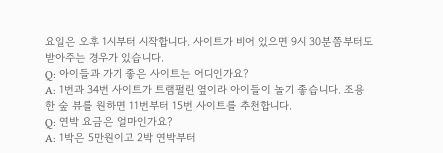요일은 오후 1시부터 시작합니다. 사이트가 비어 있으면 9시 30분쯤부터도 받아주는 경우가 있습니다.
Q: 아이들과 가기 좋은 사이트는 어디인가요?
A: 1번과 34번 사이트가 트램펄린 옆이라 아이들이 놀기 좋습니다. 조용한 숲 뷰를 원하면 11번부터 15번 사이트를 추천합니다.
Q: 연박 요금은 얼마인가요?
A: 1박은 5만원이고 2박 연박부터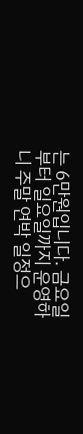는 6만원입니다. 금요일부터 일요일까지 운영하니 주말 연박 일정으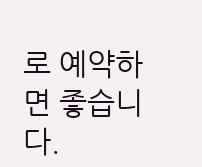로 예약하면 좋습니다.